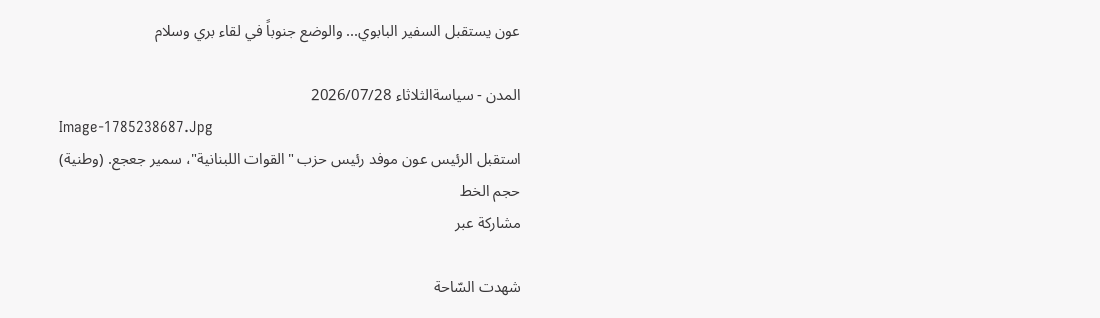عون يستقبل السفير البابوي... والوضع جنوباً في لقاء بري وسلام

المدن - سياسةالثلاثاء 2026/07/28
Image-1785238687.Jpg
استقبل الرئيس عون موفد رئيس حزب "القوات اللبنانية"، سمير جعجع. (وطنية)
حجم الخط
مشاركة عبر

شهدت السّاحة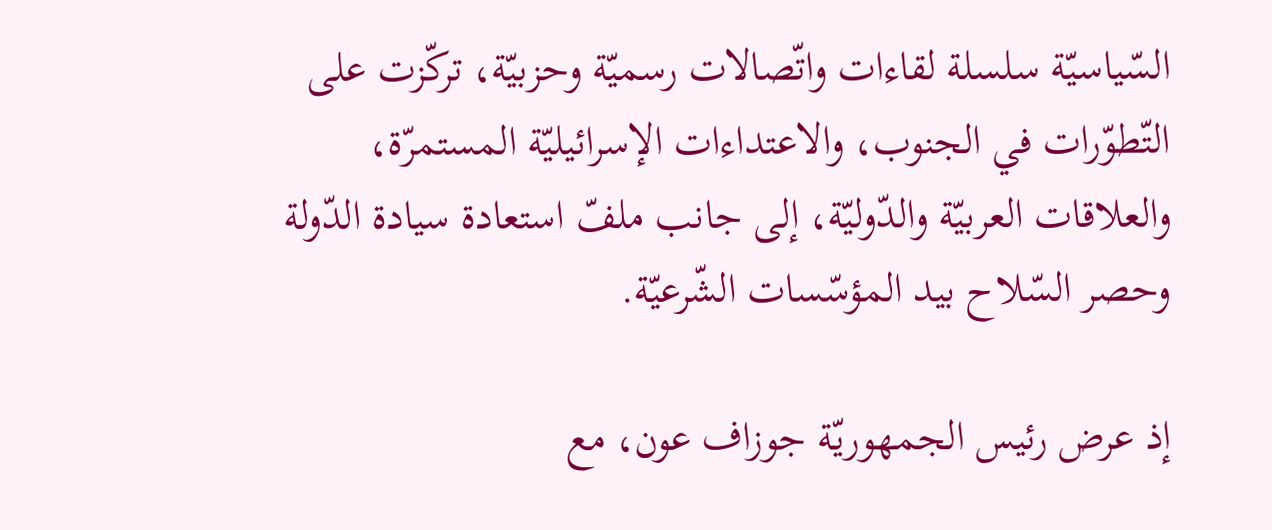السّياسيّة سلسلة لقاءات واتّصالات رسميّة وحزبيّة، تركّزت على التّطوّرات في الجنوب، والاعتداءات الإسرائيليّة المستمرّة، والعلاقات العربيّة والدّوليّة، إلى جانب ملفّ استعادة سيادة الدّولة وحصر السّلاح بيد المؤسّسات الشّرعيّة.

إذ عرض رئيس الجمهوريّة جوزاف عون، مع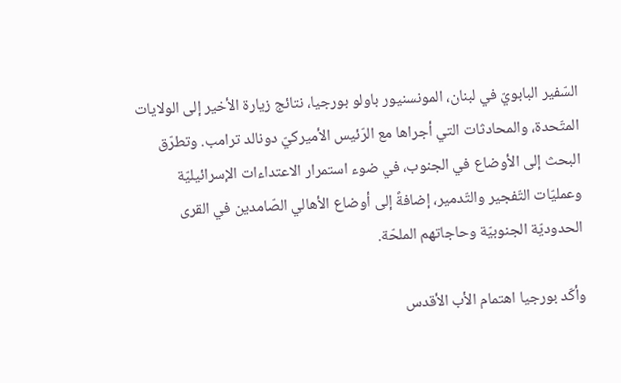السّفير البابويّ في لبنان، المونسنيور باولو بورجيا، نتائج زيارة الأخير إلى الولايات المتّحدة، والمحادثات التي أجراها مع الرّئيس الأميركيّ دونالد ترامب. وتطرّق البحث إلى الأوضاع في الجنوب، في ضوء استمرار الاعتداءات الإسرائيليّة وعمليّات التّفجير والتّدمير، إضافةً إلى أوضاع الأهالي الصّامدين في القرى الحدوديّة الجنوبيّة وحاجاتهم الملحّة.

وأكّد بورجيا اهتمام الأب الأقدس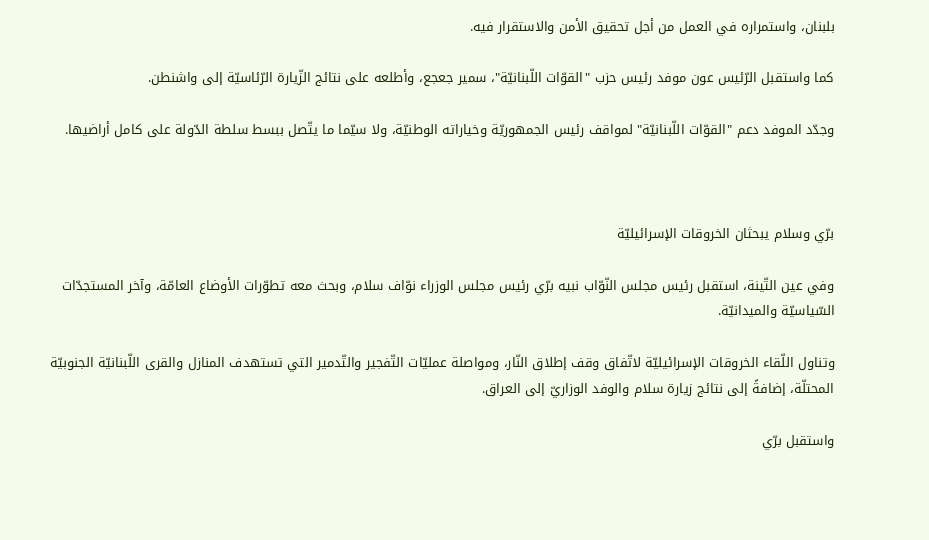بلبنان، واستمراره في العمل من أجل تحقيق الأمن والاستقرار فيه.

كما واستقبل الرّئيس عون موفد رئيس حزب "القوّات اللّبنانيّة"، سمير جعجع، وأطلعه على نتائج الزّيارة الرّئاسيّة إلى واشنطن.

وجدّد الموفد دعم "القوّات اللّبنانيّة" لمواقف رئيس الجمهوريّة وخياراته الوطنيّة، ولا سيّما ما يتّصل ببسط سلطة الدّولة على كامل أراضيها.



برّي وسلام يبحثان الخروقات الإسرائيليّة

وفي عين التّينة، استقبل رئيس مجلس النّوّاب نبيه برّي رئيس مجلس الوزراء نوّاف سلام، وبحث معه تطوّرات الأوضاع العامّة، وآخر المستجدّات السّياسيّة والميدانيّة.

وتناول اللّقاء الخروقات الإسرائيليّة لاتّفاق وقف إطلاق النّار، ومواصلة عمليّات التّفجير والتّدمير التي تستهدف المنازل والقرى اللّبنانيّة الجنوبيّة المحتلّة، إضافةً إلى نتائج زيارة سلام والوفد الوزاريّ إلى العراق.

واستقبل برّي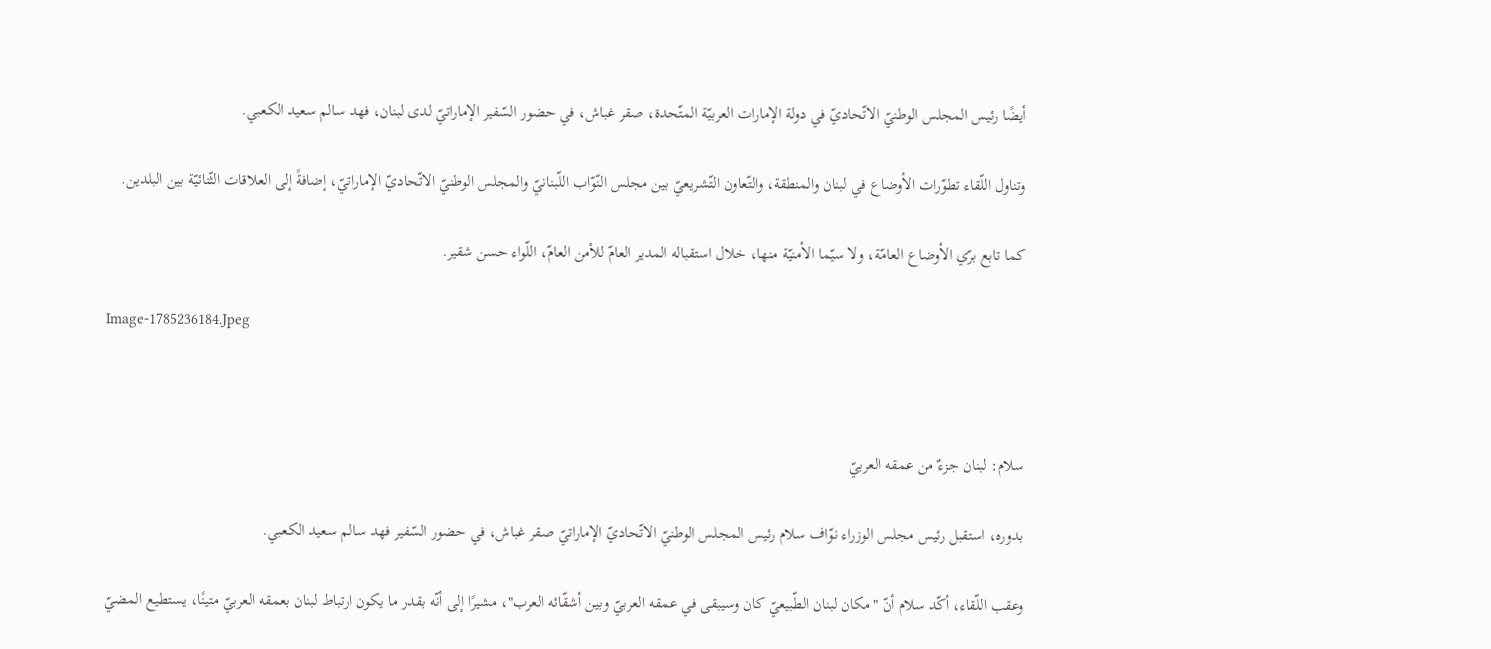أيضًا رئيس المجلس الوطنيّ الاتّحاديّ في دولة الإمارات العربيّة المتّحدة، صقر غباش، في حضور السّفير الإماراتيّ لدى لبنان، فهد سالم سعيد الكعبي.

وتناول اللّقاء تطوّرات الأوضاع في لبنان والمنطقة، والتّعاون التّشريعيّ بين مجلس النّوّاب اللّبنانيّ والمجلس الوطنيّ الاتّحاديّ الإماراتيّ، إضافةً إلى العلاقات الثّنائيّة بين البلدين.

كما تابع برّي الأوضاع العامّة، ولا سيّما الأمنيّة منها، خلال استقباله المدير العامّ للأمن العامّ، اللّواء حسن شقير.

Image-1785236184.Jpeg



سلام: لبنان جزءٌ من عمقه العربيّ

بدوره، استقبل رئيس مجلس الوزراء نوّاف سلام رئيس المجلس الوطنيّ الاتّحاديّ الإماراتيّ صقر غباش، في حضور السّفير فهد سالم سعيد الكعبي.

وعقب اللّقاء، أكّد سلام أنّ "مكان لبنان الطّبيعيّ كان وسيبقى في عمقه العربيّ وبين أشقّائه العرب"، مشيرًا إلى أنّه بقدر ما يكون ارتباط لبنان بعمقه العربيّ متينًا، يستطيع المضيّ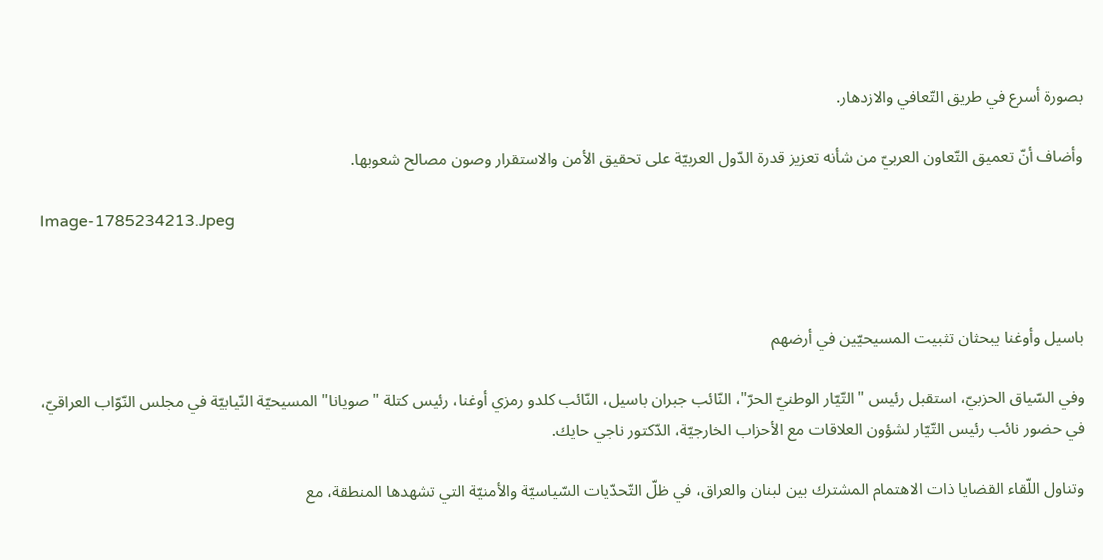بصورة أسرع في طريق التّعافي والازدهار.

وأضاف أنّ تعميق التّعاون العربيّ من شأنه تعزيز قدرة الدّول العربيّة على تحقيق الأمن والاستقرار وصون مصالح شعوبها.

Image-1785234213.Jpeg



باسيل وأوغنا يبحثان تثبيت المسيحيّين في أرضهم

وفي السّياق الحزبيّ، استقبل رئيس "التّيّار الوطنيّ الحرّ"، النّائب جبران باسيل، النّائب كلدو رمزي أوغنا، رئيس كتلة "صويانا" المسيحيّة النّيابيّة في مجلس النّوّاب العراقيّ، في حضور نائب رئيس التّيّار لشؤون العلاقات مع الأحزاب الخارجيّة، الدّكتور ناجي حايك.

وتناول اللّقاء القضايا ذات الاهتمام المشترك بين لبنان والعراق، في ظلّ التّحدّيات السّياسيّة والأمنيّة التي تشهدها المنطقة، مع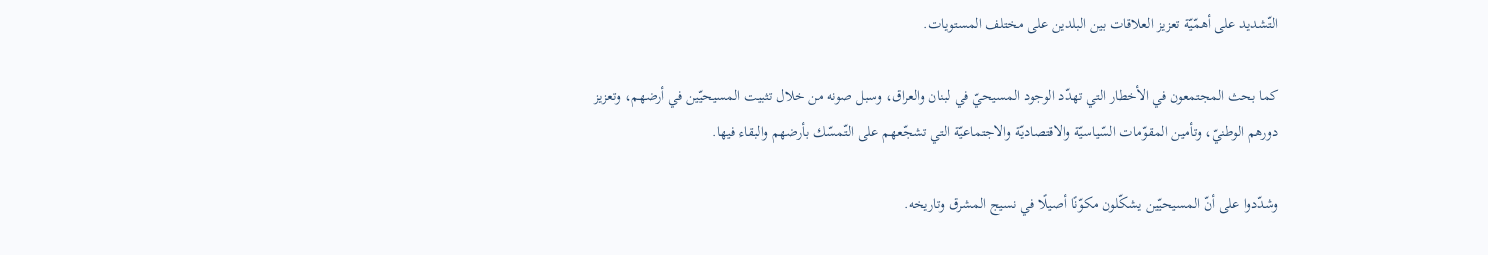التّشديد على أهمّيّة تعزيز العلاقات بين البلدين على مختلف المستويات.

كما بحث المجتمعون في الأخطار التي تهدّد الوجود المسيحيّ في لبنان والعراق، وسبل صونه من خلال تثبيت المسيحيّين في أرضهم، وتعزيز دورهم الوطنيّ، وتأمين المقوّمات السّياسيّة والاقتصاديّة والاجتماعيّة التي تشجّعهم على التّمسّك بأرضهم والبقاء فيها.

وشدّدوا على أنّ المسيحيّين يشكّلون مكوّنًا أصيلًا في نسيج المشرق وتاريخه.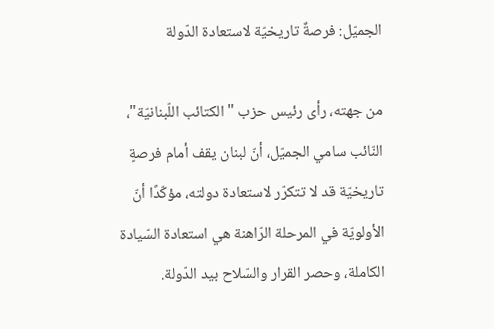الجميّل: فرصةٌ تاريخيّة لاستعادة الدّولة

من جهته، رأى رئيس حزب "الكتائب اللّبنانيّة"، النّائب سامي الجميّل، أنّ لبنان يقف أمام فرصةٍ تاريخيّة قد لا تتكرّر لاستعادة دولته، مؤكّدًا أنّ الأولويّة في المرحلة الرّاهنة هي استعادة السّيادة الكاملة، وحصر القرار والسّلاح بيد الدّولة.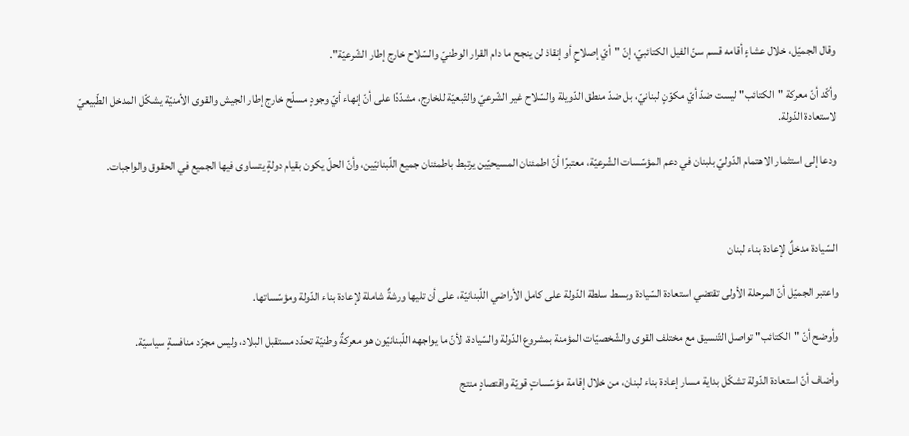وقال الجميّل، خلال عشاءٍ أقامه قسم سنّ الفيل الكتائبيّ، إنّ "أيّ إصلاحٍ أو إنقاذ لن ينجح ما دام القرار الوطنيّ والسّلاح خارج إطار الشّرعيّة".

وأكّد أنّ معركة "الكتائب" ليست ضدّ أيّ مكوّنٍ لبنانيّ، بل ضدّ منطق الدّويلة والسّلاح غير الشّرعيّ والتّبعيّة للخارج، مشدّدًا على أنّ إنهاء أيّ وجودٍ مسلّح خارج إطار الجيش والقوى الأمنيّة يشكّل المدخل الطّبيعيّ لاستعادة الدّولة.

ودعا إلى استثمار الاهتمام الدّوليّ بلبنان في دعم المؤسّسات الشّرعيّة، معتبرًا أنّ اطمئنان المسيحيّين يرتبط باطمئنان جميع اللّبنانيّين، وأنّ الحلّ يكون بقيام دولةٍ يتساوى فيها الجميع في الحقوق والواجبات.



السّيادة مدخلٌ لإعادة بناء لبنان

واعتبر الجميّل أنّ المرحلة الأولى تقتضي استعادة السّيادة وبسط سلطة الدّولة على كامل الأراضي اللّبنانيّة، على أن تليها ورشةٌ شاملة لإعادة بناء الدّولة ومؤسّساتها.

وأوضح أنّ "الكتائب" تواصل التّنسيق مع مختلف القوى والشّخصيّات المؤمنة بمشروع الدّولة والسّيادة، لأنّ ما يواجهه اللّبنانيّون هو معركةٌ وطنيّة تحدّد مستقبل البلاد، وليس مجرّد منافسةٍ سياسيّة.

وأضاف أنّ استعادة الدّولة تشكّل بداية مسار إعادة بناء لبنان، من خلال إقامة مؤسّساتٍ قويّة واقتصادٍ منتج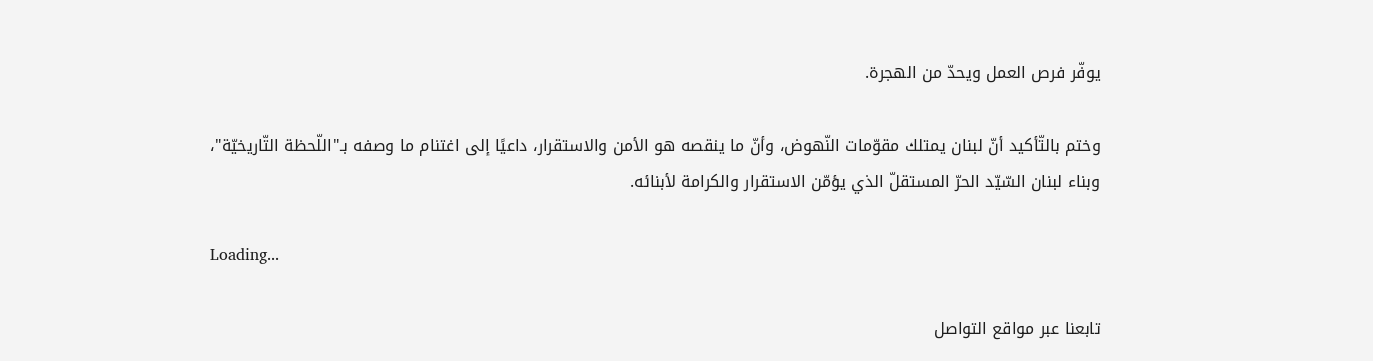يوفّر فرص العمل ويحدّ من الهجرة.

وختم بالتّأكيد أنّ لبنان يمتلك مقوّمات النّهوض، وأنّ ما ينقصه هو الأمن والاستقرار، داعيًا إلى اغتنام ما وصفه بـ"اللّحظة التّاريخيّة"، وبناء لبنان السّيّد الحرّ المستقلّ الذي يؤمّن الاستقرار والكرامة لأبنائه.

Loading...

تابعنا عبر مواقع التواصل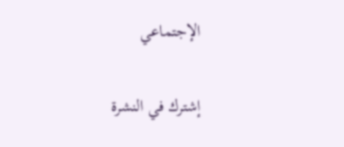الإجتماعي

إشترك في النشرة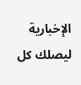الإخبارية ليصلك كل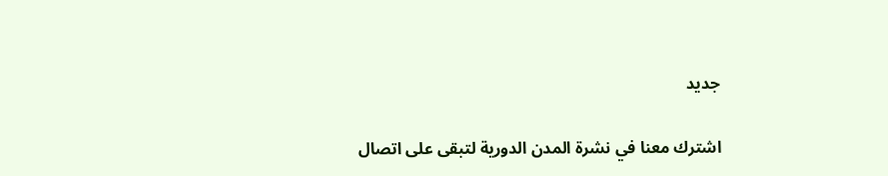جديد

اشترك معنا في نشرة المدن الدورية لتبقى على اتصال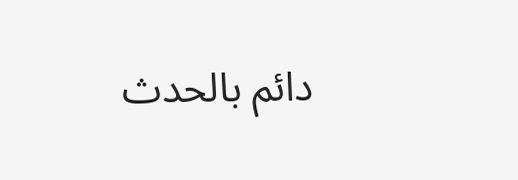دائم بالحدث